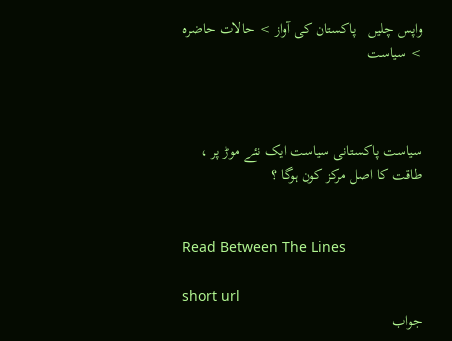واپس چلیں   پاکستان کی آواز > حالات حاضرہ > سیاست



سیاست پاکستانی سیاست ایک نئے موڑ پر ، طاقت کا اصل مرکز کون ہوگا ؟


Read Between The Lines

short url
جواب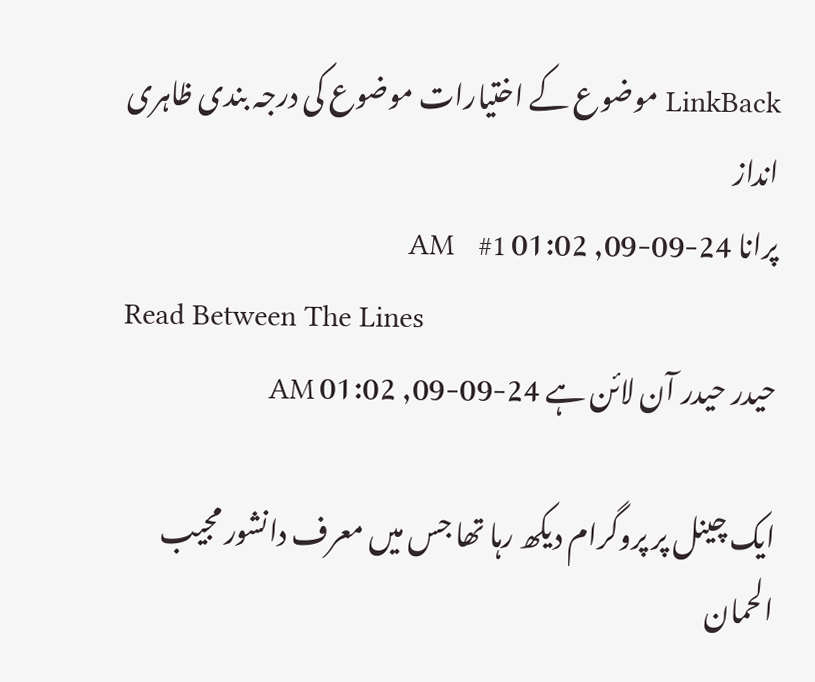LinkBack موضوع کے اختیارات موضوع کی درجہ بندی ظاہری انداز
پرانا 24-09-09, 01:02 AM   #1
Read Between The Lines
حیدر حیدر آن لائن ہے 24-09-09, 01:02 AM

ایک چینل پر پروگرام دیکھ رہا تھا جس میں معرف دانشور مجیب الحمان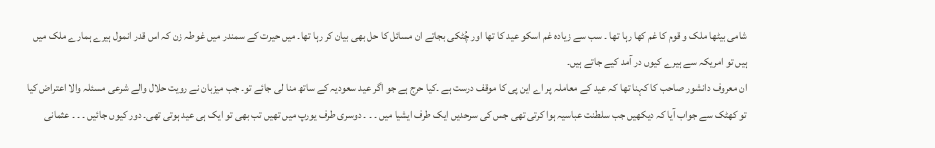شامی بیٹھا ملک و قوم کا غم کھا رہا تھا ۔ سب سے زیادہ غم اسکو عید کا تھا اور چُٹکی بجاتے ان مسائل کا حل بھی بیان کر رہا تھا۔ میں حیرت کے سمندر میں غوطہ زن کہ اس قدر انمول ہیرے ہمارے ملک میں ہیں تو امریکہ سے ہیرے کیوں در آمد کیے جاتے ہیں۔
ان معروف دانشور صاحب کا کہنا تھا کہ عید کے معاملہ پر اے این پی کا موقف درست ہے ۔کیا حرج ہے جو اگر عید سعودیہ کے ساتھ منا لی جائے تو۔ جب میزبان نے رویت حلال والے شرعی مسئلہ والا اعتراض کیا تو کھٹک سے جواب آیا کہ دیکھیں جب سلطنت عباسیہ ہوا کرتی تھی جس کی سرحدیں ایک طرف ایشیا میں ۔ ۔ ۔ دوسری طرف یورپ میں تھیں تب بھی تو ایک ہی عید ہوتی تھی۔ دور کیوں جائیں ۔ ۔ ۔ عثمانی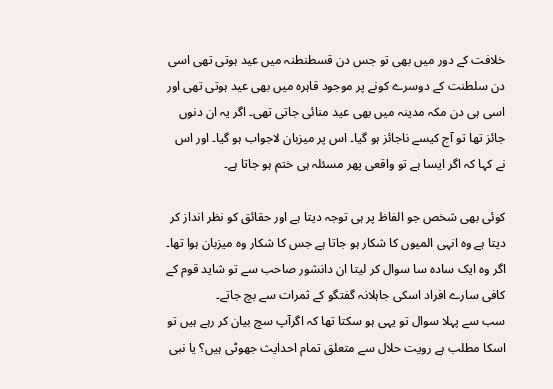خلافت کے دور میں بھی تو جس دن قسطنطنہ میں عید ہوتی تھی اسی دن سلطنت کے دوسرے کونے پر موجود قاہرہ میں بھی عید ہوتی تھی اور اسی ہی دن مکہ مدینہ میں بھی عید منائی جاتی تھی۔ اگر یہ ان دنوں جائز تھا تو آج کیسے ناجائز ہو گیا۔ اس پر میزبان لاجواب ہو گیا۔ اور اس نے کہا کہ اگر ایسا ہے تو واقعی پھر مسئلہ ہی ختم ہو جاتا ہے۔

کوئی بھی شخص جو الفاظ پر ہی توجہ دیتا ہے اور حقائق کو نظر انداز کر دیتا ہے وہ انہی المیوں کا شکار ہو جاتا ہے جس کا شکار وہ میزبان ہوا تھا۔ اگر وہ ایک سادہ سا سوال کر لیتا ان دانشور صاحب سے تو شاید قوم کے کافی سارے افراد اسکی جاہلانہ گفتگو کے ثمرات سے بچ جاتے۔
سب سے پہلا سوال تو یہی ہو سکتا تھا کہ اگرآپ سچ بیان کر رہے ہیں تو اسکا مطلب ہے رویت حلال سے متعلق تمام احدایث جھوٹی ہیں؟ یا نبی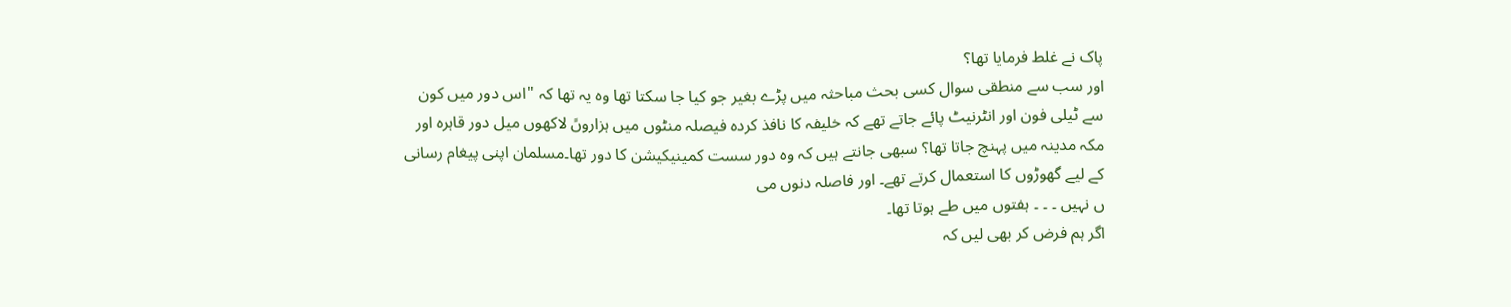پاک نے غلط فرمایا تھا؟
اور سب سے منطقی سوال کسی بحث مباحثہ میں پڑے بغیر جو کیا جا سکتا تھا وہ یہ تھا کہ "اس دور میں کون سے ٹیلی فون اور انٹرنیٹ پائے جاتے تھے کہ خلیفہ کا نافذ کردہ فیصلہ منٹوں میں ہزاروںً لاکھوں میل دور قاہرہ اور مکہ مدینہ میں پہنچ جاتا تھا؟ سبھی جانتے ہیں کہ وہ دور سست کمینیکیشن کا دور تھا۔مسلمان اپنی پیغام رسانی کے لیے گھوڑوں کا استعمال کرتے تھے۔ اور فاصلہ دنوں می
ں نہیں ۔ ۔ ۔ ہفتوں میں طے ہوتا تھا۔
اگر ہم فرض کر بھی لیں کہ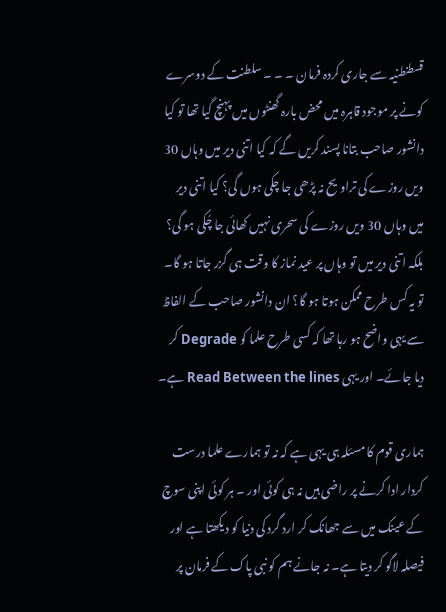قسطنطنیہ سے جاری کردہ فرمان ۔ ۔ ۔ سلطنت کے دوسرے کونے پر موجود قاہرہ میں محض بارہ گھنٹوں میں پہنچ گیا تھا تو کیا دانشور صاحب بتانا پسند کریں گے کہ کیا اتنی دیر میں وہاں 30 ویں روزے کی تراویح نہ پڑھی جا چکی ہوں گی؟ کیا اتنی دیر میں وہاں 30 ویں روزے کی سحری نہیں کھائی جا چُکی ہو گی؟ بلکہ اتنی دیر میں تو وہاں پر عید نماز کا وقت ہی گزر جاتا ہو گا۔ تو یہ کس طرح ممکن ہوتا ہو گا؟ ان دانشور صاحب کے الفاظ سے یہی واضح ہو رہا تھا کہ کسی طرح علما کو Degrade کر دیا جائے۔ اور یہی Read Between the lines ہے۔

ہماری قوم کا مسئلہ ہی یہی ہے کہ نہ تو ہمارے علما درست کردار ادا کرنے پر راضی ہیں نہ ہی کوئی اور ۔ ہر کوئی اپنی سوچ کے عینک میں سے جھانک کر ارد گرد کی دنیا کو دیکھتا ہے اور فیصلہ لاگو کر دیتا ہے۔ نہ جانے ہم کو نبی پاک کے فرمان پر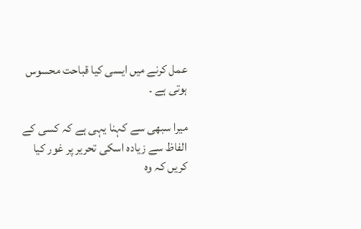عمل کرنے میں ایسی کیا قباحت محسوس ہوتی ہے ۔

میرا سبھی سے کہنا یہی ہے کہ کسی کے الفاظ سے زیادہ اسکی تحریر پر غور کیا کریں کہ وہ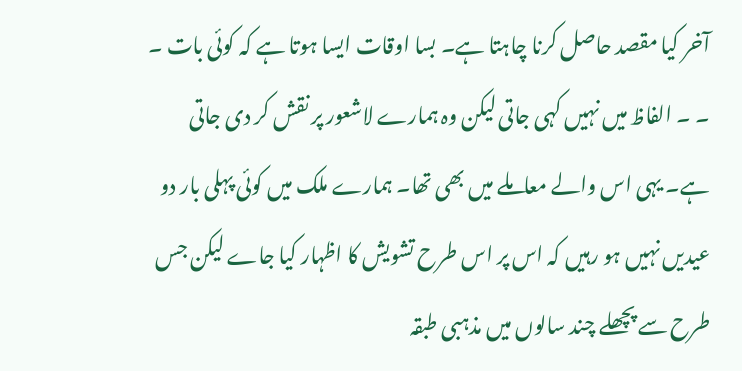آخر کیا مقصد حاصل کرنا چاہتا ہے۔ بسا اوقات ایسا ہوتا ہے کہ کوئی بات ۔ ۔ ۔ الفاظ میں نہیں کہی جاتی لیکن وہ ہمارے لاشعور پر نقش کر دی جاتی ہے۔ یہی اس والے معاملے میں بھی تھا۔ ہمارے ملک میں کوئی پہلی بار دو عیدیں نہیں ہو رہیں کہ اس پر اس طرح تشویش کا اظہار کیا جاے لیکن جس طرح سے پچھلے چند سالوں میں مذہبی طبقہ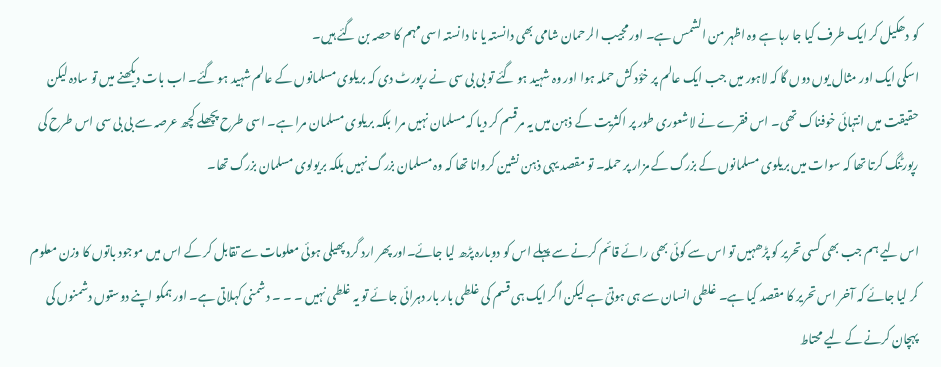کو دھکیل کر ایک طرف کیا جا رہا ہے وہ اظہر من الشمس ہے۔ اور مجیب الرحمان شامی بھی دانستہ یا نا دانستہ اسی مہم کا حصہ بن گئے ہیں۔
اسکی ایک اور مثال یوں دوں گا کہ لاہور میں جب ایک عالم پر خؤد کش حملہ ہوا اور وہ شہید ہو گئے تو بی بی سی نے رپورٹ دی کہ بریلوی مسلمانوں کے عالم شہید ہو گئے۔ اب بات دیکھنے میں تو سادہ لیکن حقیقت میں انتہائی خوفناک تھی۔ اس فقرے نے لاشعوری طور پر اکثریت کے ذہن میں یہ مرقسم کر دیا کہ مسلمان نہیں مرا بلکہ بریلوی مسلمان مرا ہے۔ اسی طرح پچھلے کچھ عرصہ سے بی بی سی اس طرح کی رپورٹنگ کرتا تھا کہ سوات میں بریلوی مسلمانوں کے بزرگ کے مزار پر حملہ۔ تو مقصد یہی ذہن نشین کروانا تھا کہ وہ مسلمان بزرگ نہیں بلکہ بریولوی مسلمان بزرگ تھا۔

اس لیے ہم جب بھی کسی تحریر کو پڑھہیں تو اس سے کوئی بھی رائے قائم کرنے سے پہلے اس کو دوبارہ پڑھ لیا جائے۔اور پھر ارد گرد پھیلی ہوئی معلومات سے تقابل کر کے اس میں موجود باتوں کا وزن معلوم کر لیا جائے کہ آخر اس تحریر کا مقصد کیا ہے۔ غلطی انسان سے ہی ہوتئ ہے لیکن اگر ایک ہی قسم کی غلطی بار بار دہرائی جائے تو یہ غلطی نہیں ۔ ۔ ۔ دشمنی کہلاتی ہے۔ اور ہمکو اپنے دوستوں دشمنوں کی پہچان کرنے کے لیے محتاط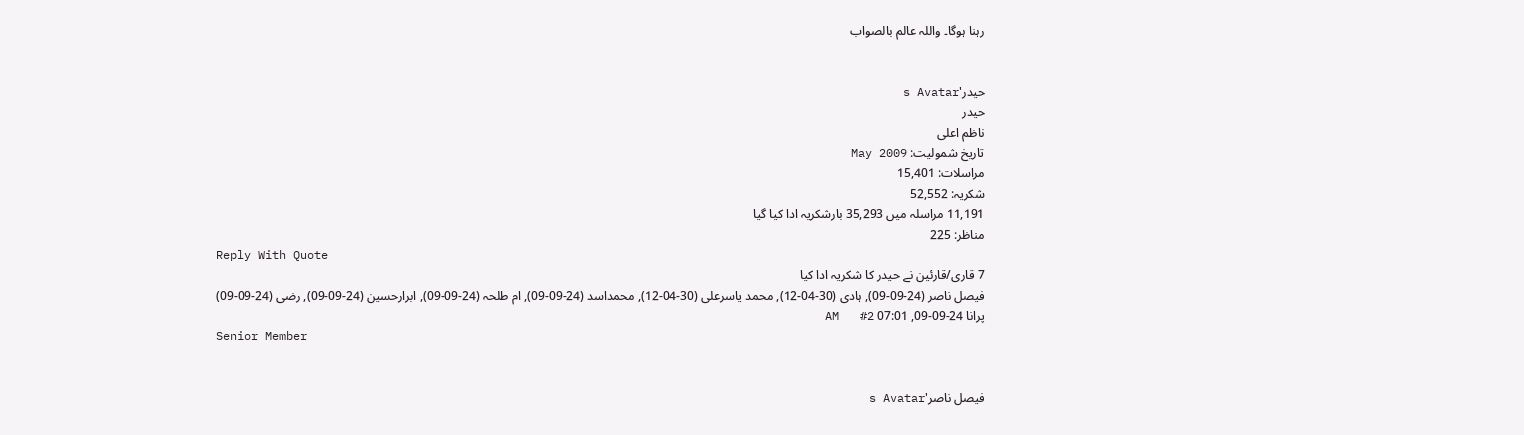رہنا ہوگا۔ واللہ عالم بالصواب


حیدر's Avatar
حیدر
ناظم اعلی
تاریخ شمولیت: May 2009
مراسلات: 15,401
شکریہ: 52,552
11,191 مراسلہ میں 35,293 بارشکریہ ادا کیا گیا
مناظر: 225
Reply With Quote
7 قاری/قارئین نے حیدر کا شکریہ ادا کیا
فیصل ناصر (24-09-09), ہادی (30-04-12), محمد یاسرعلی (30-04-12), محمداسد (24-09-09), ام طلحہ (24-09-09), ابرارحسین (24-09-09), رضی (24-09-09)
پرانا 24-09-09, 07:01 AM   #2
Senior Member


فیصل ناصر's Avatar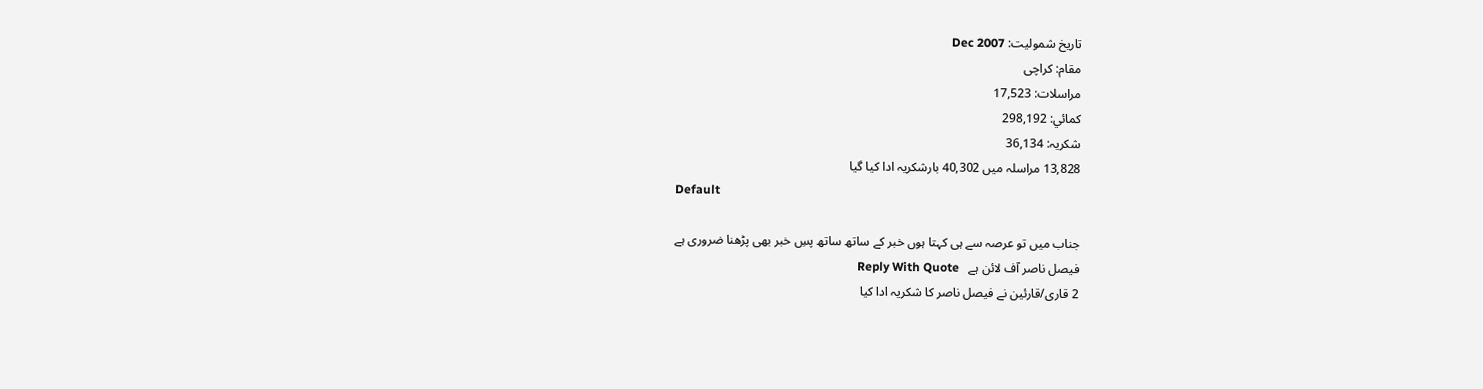تاریخ شمولیت: Dec 2007
مقام: کراچی
مراسلات: 17,523
کمائي: 298,192
شکریہ: 36,134
13,828 مراسلہ میں 40,302 بارشکریہ ادا کیا گیا
Default

جناب میں تو عرصہ سے ہی کہتا ہوں خبر کے ساتھ ساتھ پسِ خبر بھی پڑھنا ضروری ہے
فیصل ناصر آف لائن ہے   Reply With Quote
2 قاری/قارئین نے فیصل ناصر کا شکریہ ادا کیا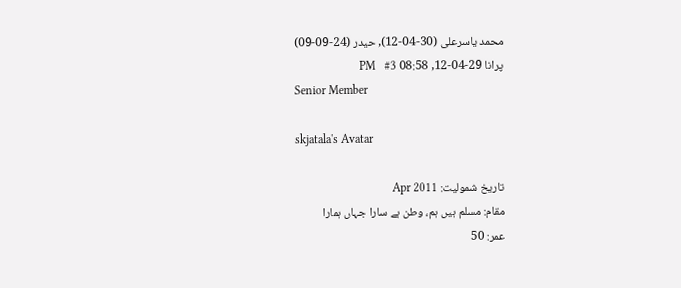محمد یاسرعلی (30-04-12), حیدر (24-09-09)
پرانا 29-04-12, 08:58 PM   #3
Senior Member

skjatala's Avatar

تاریخ شمولیت: Apr 2011
مقام: مسلم ہیں ہم، وطن ہے سارا جہاں ہمارا
عمر: 50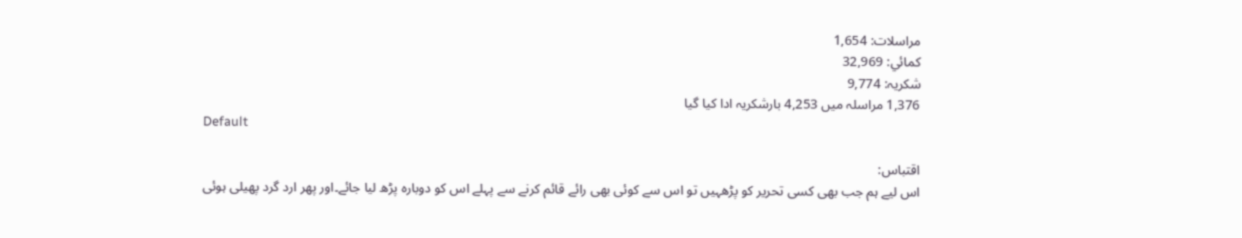مراسلات: 1,654
کمائي: 32,969
شکریہ: 9,774
1,376 مراسلہ میں 4,253 بارشکریہ ادا کیا گیا
Default

اقتباس:
اس لیے ہم جب بھی کسی تحریر کو پڑھہیں تو اس سے کوئی بھی رائے قائم کرنے سے پہلے اس کو دوبارہ پڑھ لیا جائے۔اور پھر ارد گرد پھیلی ہوئی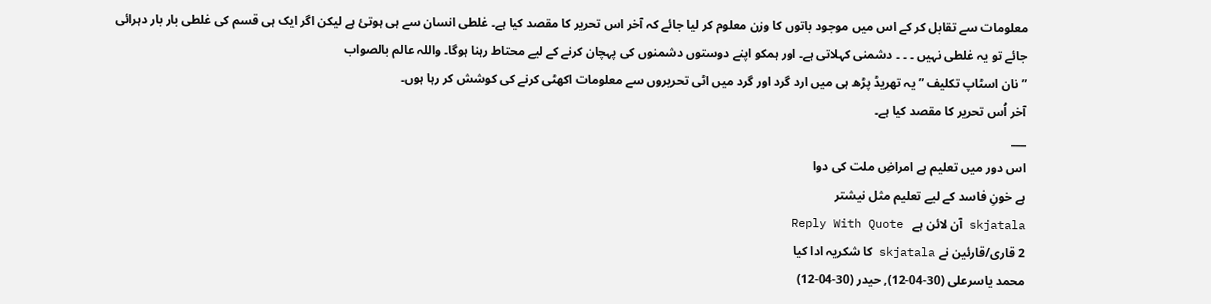معلومات سے تقابل کر کے اس میں موجود باتوں کا وزن معلوم کر لیا جائے کہ آخر اس تحریر کا مقصد کیا ہے۔ غلطی انسان سے ہی ہوتئ ہے لیکن اگر ایک ہی قسم کی غلطی بار بار دہرائی جائے تو یہ غلطی نہیں ۔ ۔ ۔ دشمنی کہلاتی ہے۔ اور ہمکو اپنے دوستوں دشمنوں کی پہچان کرنے کے لیے محتاط رہنا ہوگا۔ واللہ عالم بالصواب
”نان اسٹاپ تکلیف ” یہ تھریڈ پڑھ ہی میں ارد گرد اور گرد میں اٹی تحریروں سے معلومات اکھٹی کرنے کی کوشش کر رہا ہوں۔
آخر اُس تحریر کا مقصد کیا ہے۔
___
اس دور میں تعلیم ہے امراضِ ملت کی دوا
ہے خونِ فاسد کے لیے تعلیم مثل نیشتر
skjatala آن لائن ہے   Reply With Quote
2 قاری/قارئین نے skjatala کا شکریہ ادا کیا
محمد یاسرعلی (30-04-12), حیدر (30-04-12)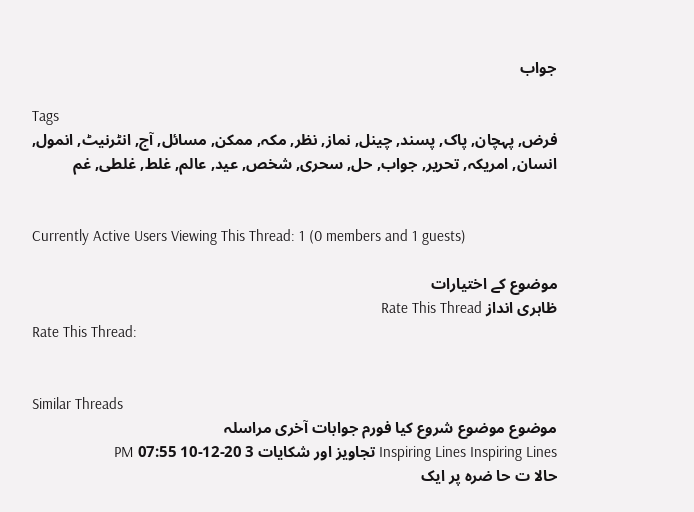جواب

Tags
فرض, پہچان, پاک, پسند, چینل, نماز, نظر, مکہ, ممکن, مسائل, آج, انٹرنیٹ, انمول, انسان, امریکہ, تحریر, جواب, حل, سحری, شخص, عید, عالم, غلط, غلطی, غم


Currently Active Users Viewing This Thread: 1 (0 members and 1 guests)

موضوع کے اختیارات
ظاہری انداز Rate This Thread
Rate This Thread:


Similar Threads
موضوع موضوع شروع کیا فورم جوابات آخری مراسلہ
Inspiring Lines Inspiring Lines تجاویز اور شکایات 3 20-12-10 07:55 PM
حالا ت حا ضرہ پر ایک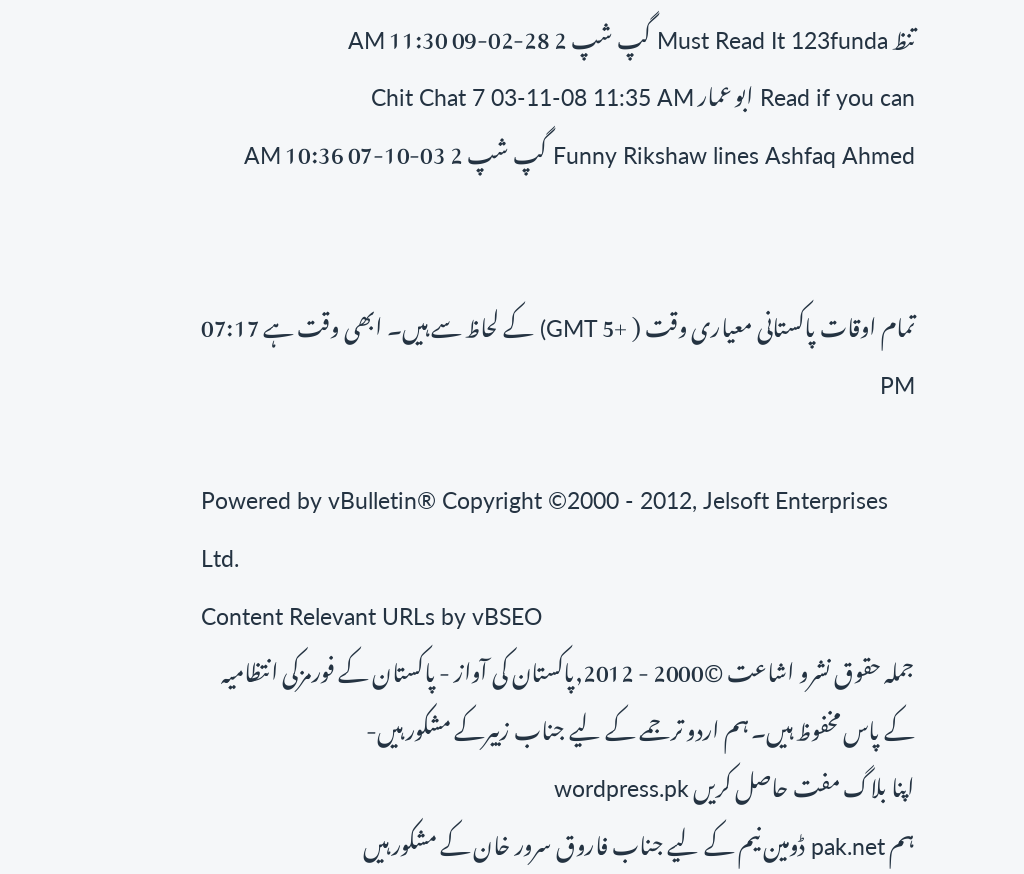تنظ Must Read It 123funda گپ شپ 2 28-02-09 11:30 AM
Read if you can ابو عمار Chit Chat 7 03-11-08 11:35 AM
Funny Rikshaw lines Ashfaq Ahmed گپ شپ 2 03-10-07 10:36 AM


تمام اوقات پاکستانی معیاری وقت ( +5 GMT) کے لحاظ سے ہیں۔ ابھی وقت ہے 07:17 PM

Powered by vBulletin® Copyright ©2000 - 2012, Jelsoft Enterprises Ltd.
Content Relevant URLs by vBSEO
جملہ حقوق نشرو اشاعت ©2000 - 2012,پاکستان کی آواز - پاکستان کے فورمزکی انتظامیہ کے پاس مخفوظ ہیں۔ ہم اردو ترجمے کے لیے جناب زبیرکے مشکور ہیں-
اپنا بلاگ مفت حاصل کریں wordpress.pk
ہم pak.net ڈومین نیم کے لیے جناب فاروق سرور خان کے مشکور ہیں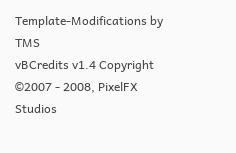Template-Modifications by TMS
vBCredits v1.4 Copyright ©2007 - 2008, PixelFX Studios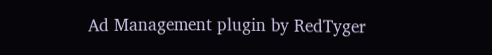Ad Management plugin by RedTyger